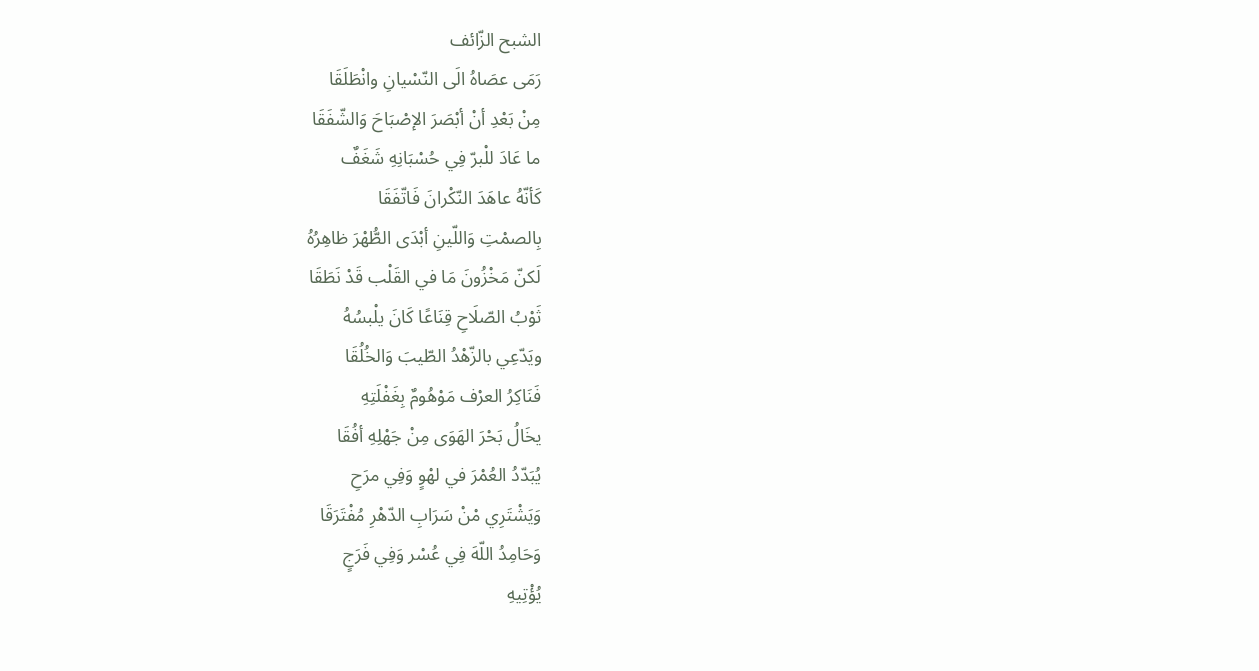الشبح الزّائف
رَمَى عصَاهُ الَى النّسْيانِ وانْطَلَقَا
مِنْ بَعْدِ أنْ أبْصَرَ الإصْبَاحَ وَالشّفَقَا
ما عَادَ للْبرّ فِي حُسْبَانِهِ شَغَفٌ
كَأنّهُ عاهَدَ النّكْرانَ فَاتّفَقَا
بِالصمْتِ وَاللّينِ أبْدَى الطُّهْرَ ظاهِرُهُ
لَكنّ مَخْزُونَ مَا في القَلْب قَدْ نَطَقَا
ثَوْبُ الصّلَاحِ قِنَاعًا كَانَ يلْبسُهُ
ويَدّعِي بالزّهْدُ الطّيبَ وَالخُلُقَا
فَنَاكِرُ العرْف مَوْهُومٌ بِغَفْلَتِهِ
يخَالُ بَحْرَ الهَوَى مِنْ جَهْلِهِ أفُقَا
يُبَدّدُ العُمْرَ في لهْوٍ وَفِي مرَحِ
وَيَشْتَرِي مْنْ سَرَابِ الدّهْرِ مُفْتَرَقَا
وَحَامِدُ اللّهَ فِي عُسْر وَفِي فَرَجٍ
يُؤْتِيهِ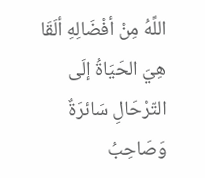اللًهُ مِنْ أفْضَالِهِ ألَقَا
هِيَ الحَيَاةُ إلَى التّرْحَالِ سَائرَةٌ
وَصَاحِبُ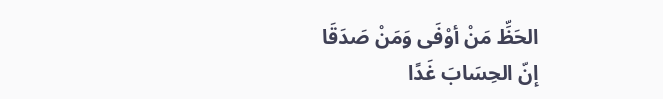الحَظِّ مَنْ أوْفَى وَمَنْ صَدَقَا
إنّ الحِسَابَ غَدًا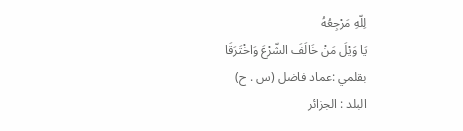لِلّهِ مَرْجِعُهُ
يَا وَيْلَ مَنْ خَالَفَ الشّرْعَ وَاخْتَرَقَا
بقلمي :عماد فاضل (س . ح)
البلد : الجزائر